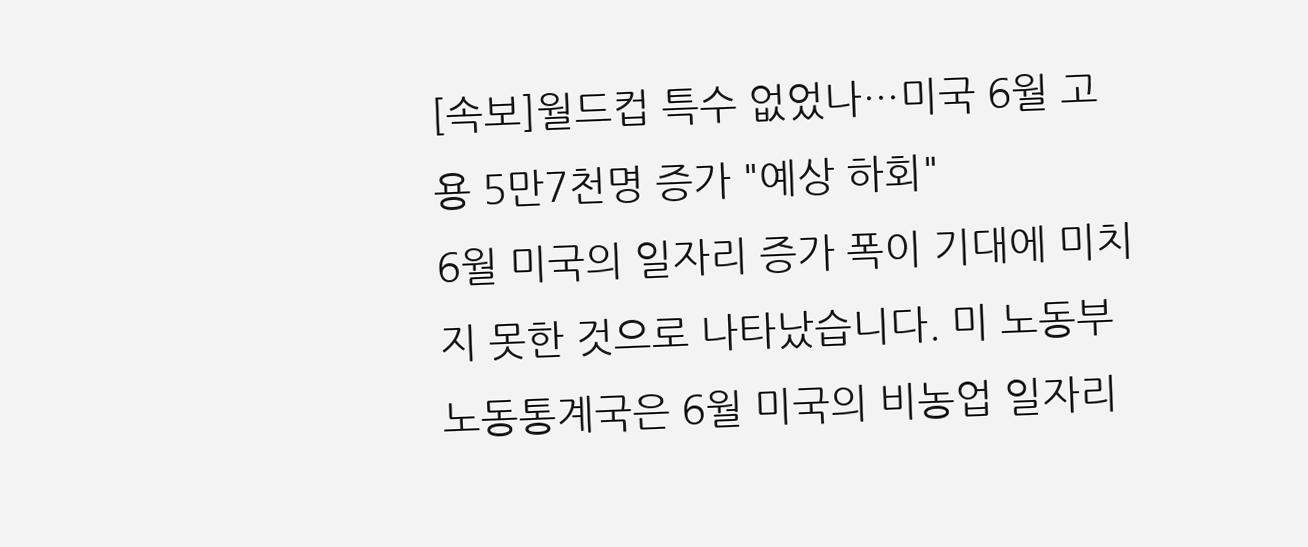[속보]월드컵 특수 없었나…미국 6월 고용 5만7천명 증가 "예상 하회"
6월 미국의 일자리 증가 폭이 기대에 미치지 못한 것으로 나타났습니다. 미 노동부 노동통계국은 6월 미국의 비농업 일자리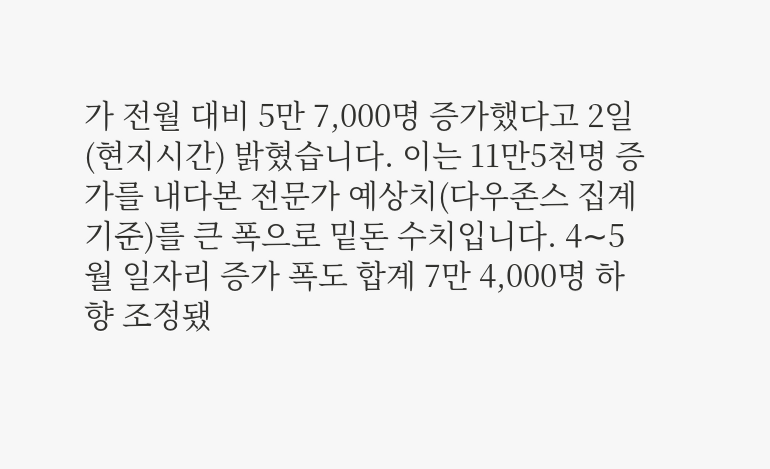가 전월 대비 5만 7,000명 증가했다고 2일(현지시간) 밝혔습니다. 이는 11만5천명 증가를 내다본 전문가 예상치(다우존스 집계 기준)를 큰 폭으로 밑돈 수치입니다. 4∼5월 일자리 증가 폭도 합계 7만 4,000명 하향 조정됐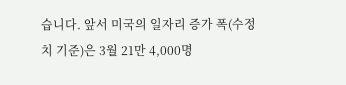습니다. 앞서 미국의 일자리 증가 폭(수정치 기준)은 3월 21만 4,000명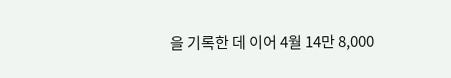을 기록한 데 이어 4월 14만 8,000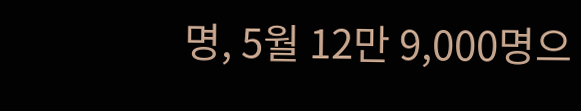명, 5월 12만 9,000명으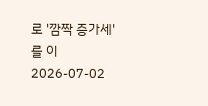로 '깜짝 증가세'를 이
2026-07-02